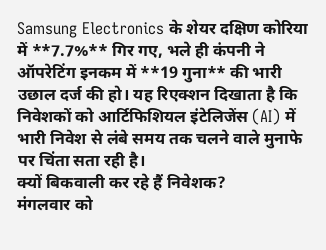Samsung Electronics के शेयर दक्षिण कोरिया में **7.7%** गिर गए, भले ही कंपनी ने ऑपरेटिंग इनकम में **19 गुना** की भारी उछाल दर्ज की हो। यह रिएक्शन दिखाता है कि निवेशकों को आर्टिफिशियल इंटेलिजेंस (AI) में भारी निवेश से लंबे समय तक चलने वाले मुनाफे पर चिंता सता रही है।
क्यों बिकवाली कर रहे हैं निवेशक?
मंगलवार को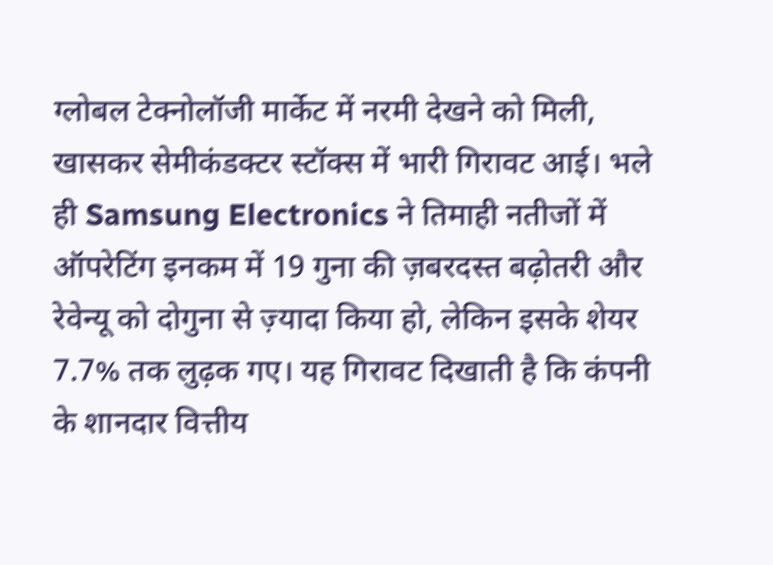ग्लोबल टेक्नोलॉजी मार्केट में नरमी देखने को मिली, खासकर सेमीकंडक्टर स्टॉक्स में भारी गिरावट आई। भले ही Samsung Electronics ने तिमाही नतीजों में ऑपरेटिंग इनकम में 19 गुना की ज़बरदस्त बढ़ोतरी और रेवेन्यू को दोगुना से ज़्यादा किया हो, लेकिन इसके शेयर 7.7% तक लुढ़क गए। यह गिरावट दिखाती है कि कंपनी के शानदार वित्तीय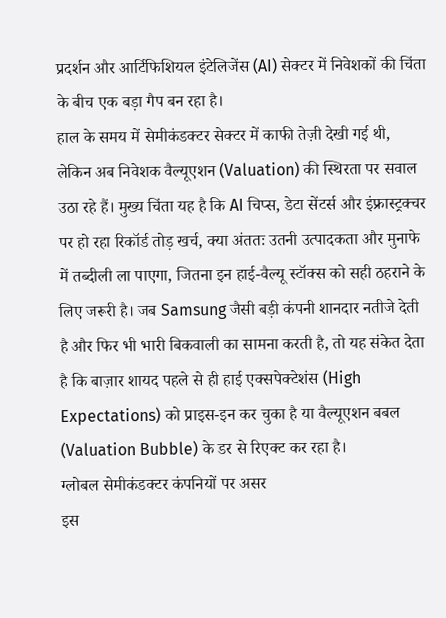प्रदर्शन और आर्टिफिशियल इंटेलिजेंस (AI) सेक्टर में निवेशकों की चिंता के बीच एक बड़ा गैप बन रहा है।
हाल के समय में सेमीकंडक्टर सेक्टर में काफी तेज़ी देखी गई थी, लेकिन अब निवेशक वैल्यूएशन (Valuation) की स्थिरता पर सवाल उठा रहे हैं। मुख्य चिंता यह है कि AI चिप्स, डेटा सेंटर्स और इंफ्रास्ट्रक्चर पर हो रहा रिकॉर्ड तोड़ खर्च, क्या अंततः उतनी उत्पादकता और मुनाफे में तब्दीली ला पाएगा, जितना इन हाई-वैल्यू स्टॉक्स को सही ठहराने के लिए जरूरी है। जब Samsung जैसी बड़ी कंपनी शानदार नतीजे देती है और फिर भी भारी बिकवाली का सामना करती है, तो यह संकेत देता है कि बाज़ार शायद पहले से ही हाई एक्सपेक्टेशंस (High Expectations) को प्राइस-इन कर चुका है या वैल्यूएशन बबल (Valuation Bubble) के डर से रिएक्ट कर रहा है।
ग्लोबल सेमीकंडक्टर कंपनियों पर असर
इस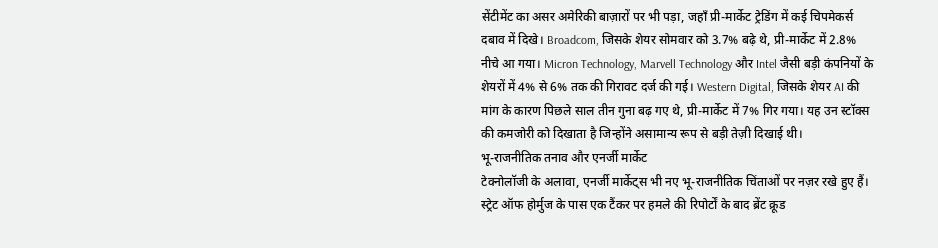सेंटीमेंट का असर अमेरिकी बाज़ारों पर भी पड़ा, जहाँ प्री-मार्केट ट्रेडिंग में कई चिपमेकर्स दबाव में दिखे। Broadcom, जिसके शेयर सोमवार को 3.7% बढ़े थे, प्री-मार्केट में 2.8% नीचे आ गया। Micron Technology, Marvell Technology और Intel जैसी बड़ी कंपनियों के शेयरों में 4% से 6% तक की गिरावट दर्ज की गई। Western Digital, जिसके शेयर AI की मांग के कारण पिछले साल तीन गुना बढ़ गए थे, प्री-मार्केट में 7% गिर गया। यह उन स्टॉक्स की कमजोरी को दिखाता है जिन्होंने असामान्य रूप से बड़ी तेज़ी दिखाई थी।
भू-राजनीतिक तनाव और एनर्जी मार्केट
टेक्नोलॉजी के अलावा, एनर्जी मार्केट्स भी नए भू-राजनीतिक चिंताओं पर नज़र रखे हुए हैं। स्ट्रेट ऑफ होर्मुज के पास एक टैंकर पर हमले की रिपोर्टों के बाद ब्रेंट क्रूड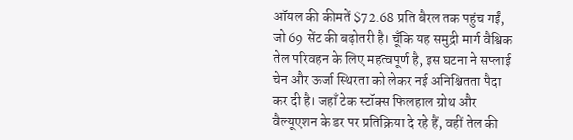ऑयल की कीमतें $72.68 प्रति बैरल तक पहुंच गईं, जो 69 सेंट की बढ़ोतरी है। चूँकि यह समुद्री मार्ग वैश्विक तेल परिवहन के लिए महत्वपूर्ण है, इस घटना ने सप्लाई चेन और ऊर्जा स्थिरता को लेकर नई अनिश्चितता पैदा कर दी है। जहाँ टेक स्टॉक्स फिलहाल ग्रोथ और वैल्यूएशन के डर पर प्रतिक्रिया दे रहे हैं, वहीं तेल की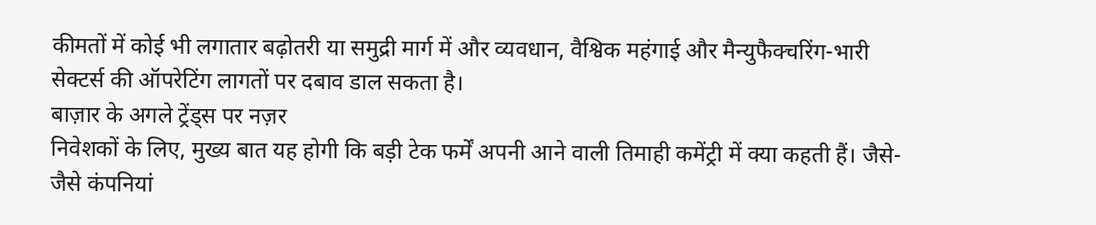कीमतों में कोई भी लगातार बढ़ोतरी या समुद्री मार्ग में और व्यवधान, वैश्विक महंगाई और मैन्युफैक्चरिंग-भारी सेक्टर्स की ऑपरेटिंग लागतों पर दबाव डाल सकता है।
बाज़ार के अगले ट्रेंड्स पर नज़र
निवेशकों के लिए, मुख्य बात यह होगी कि बड़ी टेक फर्में अपनी आने वाली तिमाही कमेंट्री में क्या कहती हैं। जैसे-जैसे कंपनियां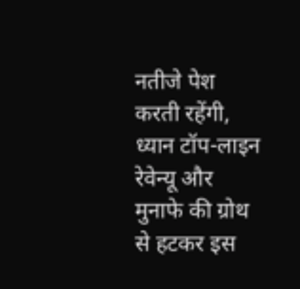नतीजे पेश करती रहेंगी, ध्यान टॉप-लाइन रेवेन्यू और मुनाफे की ग्रोथ से हटकर इस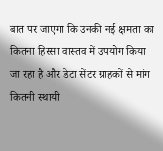बात पर जाएगा कि उनकी नई क्षमता का कितना हिस्सा वास्तव में उपयोग किया जा रहा है और डेटा सेंटर ग्राहकों से मांग कितनी स्थायी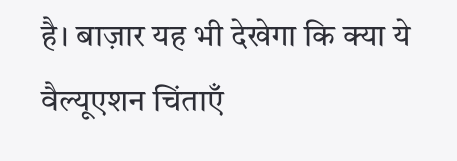है। बाज़ार यह भी देखेगा कि क्या ये वैल्यूएशन चिंताएँ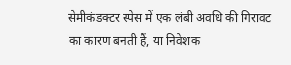सेमीकंडक्टर स्पेस में एक लंबी अवधि की गिरावट का कारण बनती हैं, या निवेशक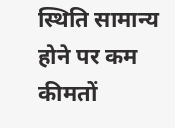स्थिति सामान्य होने पर कम कीमतों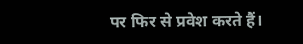पर फिर से प्रवेश करते हैं।